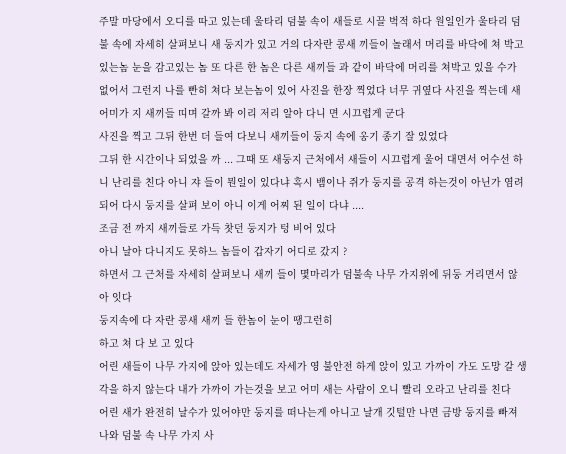주말 마당에서 오디를 따고 있는데 울타리 덤불 속이 새들로 시끌 벅적 하다 원일인가 울타리 덤불 속에 자세히 살펴보니 새 둥지가 있고 거의 다자란 콩새 끼들이 놀래서 머리를 바닥에 쳐 박고 있는놈 눈을 감고있는 놈 또 다른 한 놈은 다른 새끼들 과 같이 바닥에 머리를 쳐박고 있을 수가 없어서 그런지 나를 빤히 쳐다 보는놈이 있어 사진을 한장 찍었다 너무 귀옆다 사진을 찍는데 새 어미가 지 새끼들 띠며 갈까 봐 이리 저리 알아 다니 면 시끄럽게 군다
사진을 찍고 그뒤 한번 더 들여 다보니 새끼들이 둥지 속에 옹기 종기 잘 있었다
그뒤 한 시간이나 되었을 까 ... 그때 또 새둥지 근처에서 새들이 시끄럽게 울어 대면서 어수선 하니 난리를 친다 아니 쟈 들이 뭔일이 있다냐 혹시 뱀이나 쥐가 둥지를 공격 하는것이 아닌가 염려 되어 다시 둥지를 살펴 보이 아니 이게 어찌 된 일이 다냐 ....
조금 전 까지 새끼들로 가득 찻던 둥지가 텅 비어 있다
아니 날아 다니지도 못하느 놈들이 갑자기 어디로 갔지 ?
하면서 그 근처를 자세히 살펴보니 새끼 들이 몇마리가 덤불속 나무 가지위에 뒤둥 거리면서 않아 잇다
둥지속에 다 자란 콩새 새끼 들 한놈이 눈이 땡그런히
하고 쳐 다 보 고 있다
어린 새들이 나무 가지에 앉아 있는데도 자세가 영 불안전 하게 앉이 있고 가까이 가도 도망 갈 생각을 하지 않는다 내가 가까이 가는것을 보고 어미 새는 사람이 오니 빨리 오라고 난리를 친다
어린 새가 완전히 날수가 있어야만 둥지를 떠나는게 아니고 날개 깃털만 나면 금방 둥지를 빠져 나와 덤불 속 나무 가지 사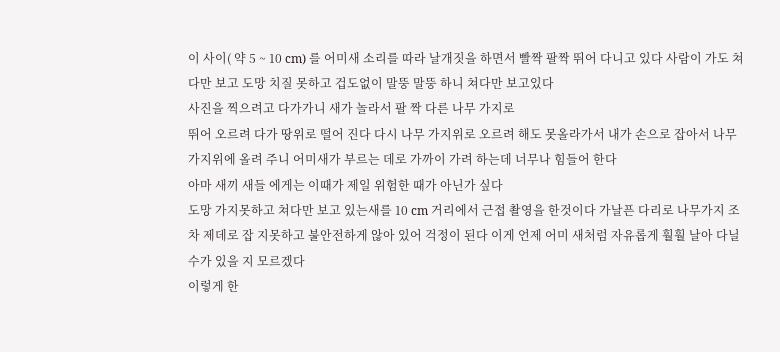이 사이( 약 5 ~ 10 cm) 를 어미새 소리를 따라 날개짓을 하면서 빨짝 팔짝 뛰어 다니고 있다 사람이 가도 쳐다만 보고 도망 치질 못하고 겁도없이 말뚱 말뚱 하니 쳐다만 보고있다
사진을 찍으려고 다가가니 새가 놀라서 팔 짝 다른 나무 가지로
뛰어 오르려 다가 땅위로 떨어 진다 다시 나무 가지위로 오르려 해도 못올라가서 내가 손으로 잡아서 나무 가지위에 올려 주니 어미새가 부르는 데로 가까이 가려 하는데 너무나 힘들어 한다
아마 새끼 새들 에게는 이때가 제일 위험한 때가 아닌가 싶다
도망 가지못하고 쳐다만 보고 있는새를 10 cm 거리에서 근접 촬영을 한것이다 가날픈 다리로 나무가지 조차 제데로 잡 지못하고 불안전하게 않아 있어 걱정이 된다 이게 언제 어미 새처럼 자유롭게 훨훨 날아 다닐수가 있을 지 모르겠다
이렇게 한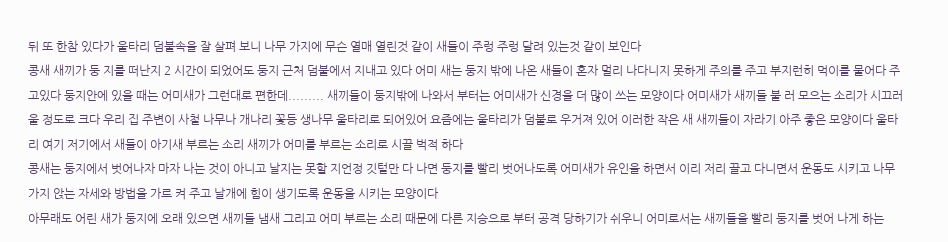뒤 또 한참 있다가 울타리 덤불속을 잘 살펴 보니 나무 가지에 무슨 열매 열린것 같이 새들이 주렁 주렁 달려 있는것 같이 보인다
콩새 새끼가 둥 지를 떠난지 2 시간이 되었어도 둥지 근처 덤불에서 지내고 있다 어미 새는 둥지 밖에 나온 새들이 혼자 멀리 나다니지 못하게 주의를 주고 부지런히 먹이를 물어다 주고있다 둥지안에 있을 때는 어미새가 그런대로 편한데......... 새끼들이 둥지밖에 나와서 부터는 어미새가 신경을 더 많이 쓰는 모양이다 어미새가 새끼들 불 러 모으는 소리가 시끄러울 정도로 크다 우리 집 주변이 사철 나무나 개나리 꽃등 생나무 울타리로 되어있어 요즘에는 울타리가 덤불로 우거져 있어 이러한 작은 새 새끼들이 자라기 아주 좋은 모양이다 울타리 여기 저기에서 새들이 아기새 부르는 소리 새끼가 어미를 부르는 소리로 시끌 벅적 하다
콩새는 둥지에서 벗어나자 마자 나는 것이 아니고 날지는 못할 지언정 깃털만 다 나면 둥지를 빨리 벗어나도록 어미새가 유인을 하면서 이리 저리 끌고 다니면서 운동도 시키고 나무 가지 앉는 자세와 방법을 가르 켜 주고 날개에 힘이 생기도록 운동을 시키는 모양이다
아무래도 어린 새가 둥지에 오래 있으면 새끼들 냄새 그리고 어미 부르는 소리 때문에 다른 지승으로 부터 공격 당하기가 쉬우니 어미로서는 새끼들을 빨리 둥지를 벗어 나게 하는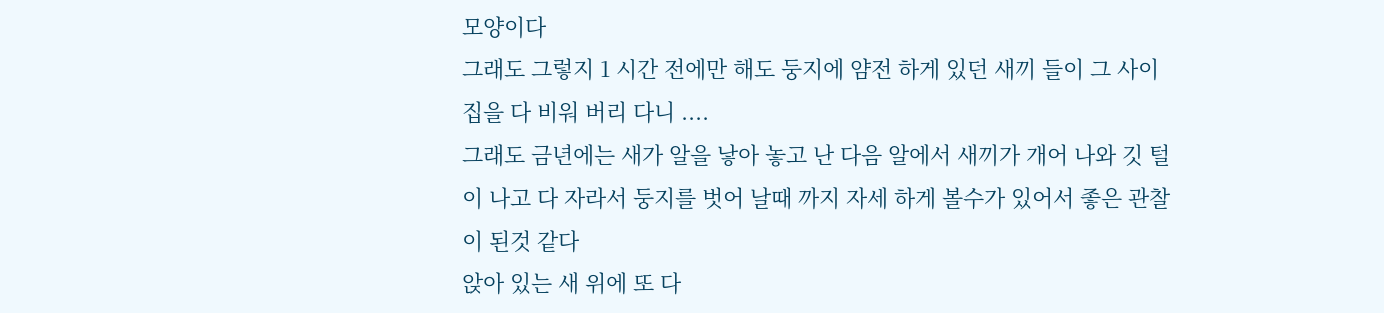모양이다
그래도 그렇지 1 시간 전에만 해도 둥지에 얌전 하게 있던 새끼 들이 그 사이 집을 다 비워 버리 다니 ....
그래도 금년에는 새가 알을 낳아 놓고 난 다음 알에서 새끼가 개어 나와 깃 털이 나고 다 자라서 둥지를 벗어 날때 까지 자세 하게 볼수가 있어서 좋은 관찰이 된것 같다
앉아 있는 새 위에 또 다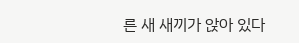른 새 새끼가 앉아 있다